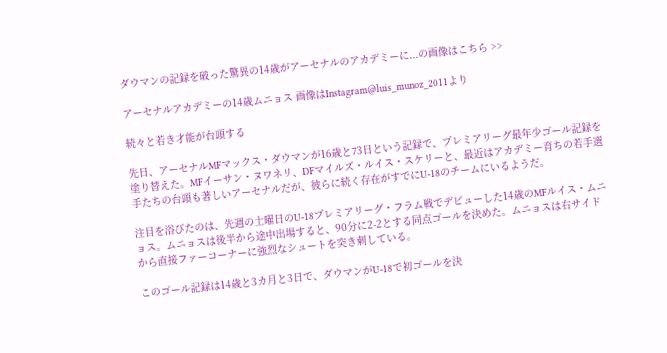ダウマンの記録を破った驚異の14歳がアーセナルのアカデミーに...の画像はこちら >>

アーセナルアカデミーの14歳ムニョス 画像はInstagram@luis_munoz_2011より

続々と若き才能が台頭する

先日、アーセナルMFマックス・ダウマンが16歳と73日という記録で、プレミアリーグ最年少ゴール記録を塗り替えた。MFイーサン・ヌワネリ、DFマイルズ・ルイス・スケリーと、最近はアカデミー育ちの若手選手たちの台頭も著しいアーセナルだが、彼らに続く存在がすでにU-18のチームにいるようだ。

注目を浴びたのは、先週の土曜日のU-18プレミアリーグ・フラム戦でデビューした14歳のMFルイス・ムニョス。ムニョスは後半から途中出場すると、90分に2-2とする同点ゴールを決めた。ムニョスは右サイドから直接ファーコーナーに強烈なシュートを突き刺している。

このゴール記録は14歳と3カ月と3日で、ダウマンがU-18で初ゴールを決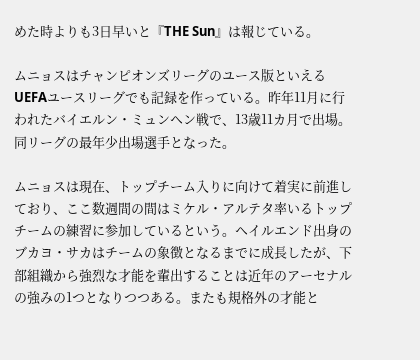めた時よりも3日早いと『THE Sun』は報じている。

ムニョスはチャンピオンズリーグのユース版といえるUEFAユースリーグでも記録を作っている。昨年11月に行われたバイエルン・ミュンヘン戦で、13歳11カ月で出場。同リーグの最年少出場選手となった。

ムニョスは現在、トップチーム入りに向けて着実に前進しており、ここ数週間の間はミケル・アルテタ率いるトップチームの練習に参加しているという。ヘイルエンド出身のブカヨ・サカはチームの象徴となるまでに成長したが、下部組織から強烈な才能を輩出することは近年のアーセナルの強みの1つとなりつつある。またも規格外の才能と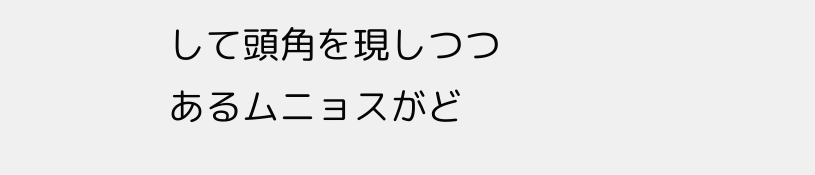して頭角を現しつつあるムニョスがど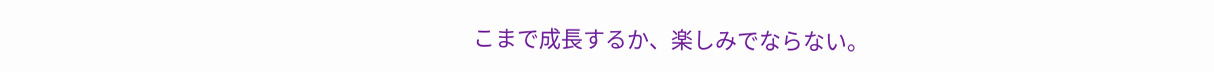こまで成長するか、楽しみでならない。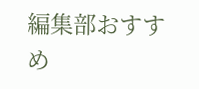編集部おすすめ